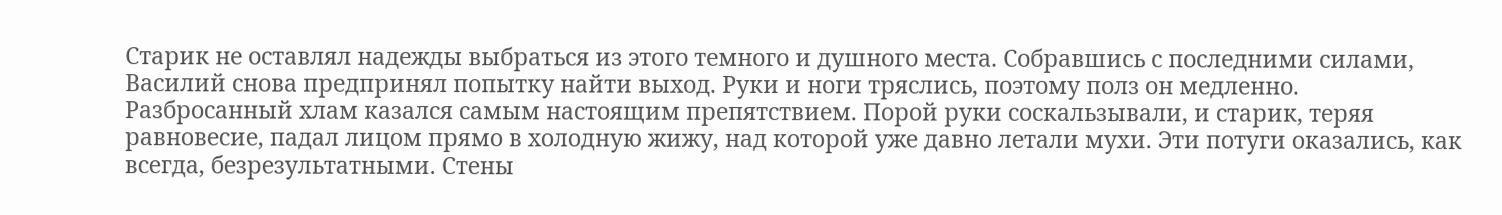Старик не оставлял надежды выбраться из этого темного и душного места. Собравшись с последними силами, Василий снова предпринял попытку найти выход. Руки и ноги тряслись, поэтому полз он медленно. Разбросанный хлам казался самым настоящим препятствием. Порой руки соскальзывали, и старик, теряя равновесие, падал лицом прямо в холодную жижу, над которой уже давно летали мухи. Эти потуги оказались, как всегда, безрезультатными. Стены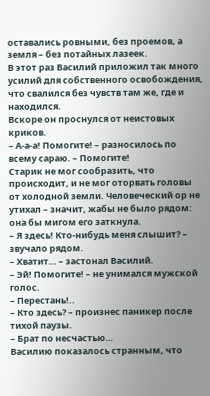оставались ровными, без проемов, а земля – без потайных лазеек.
В этот раз Василий приложил так много усилий для собственного освобождения, что свалился без чувств там же, где и находился.
Вскоре он проснулся от неистовых криков.
– А-а-а! Помогите! – разносилось по всему сараю. – Помогите!
Старик не мог сообразить, что происходит, и не мог оторвать головы от холодной земли. Человеческий ор не утихал – значит, жабы не было рядом: она бы мигом его заткнула.
– Я здесь! Кто-нибудь меня слышит? – звучало рядом.
– Хватит… – застонал Василий.
– Эй! Помогите! – не унимался мужской голос.
– Перестань!..
– Кто здесь? – произнес паникер после тихой паузы.
– Брат по несчастью…
Василию показалось странным, что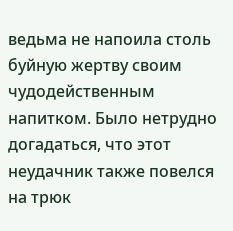ведьма не напоила столь буйную жертву своим чудодейственным напитком. Было нетрудно догадаться, что этот неудачник также повелся на трюк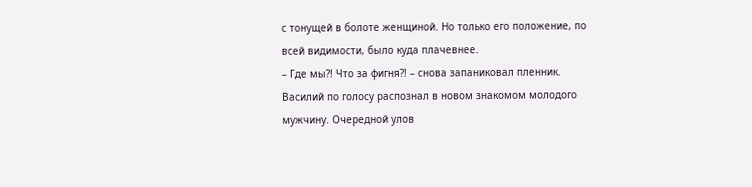с тонущей в болоте женщиной. Но только его положение, по всей видимости, было куда плачевнее.
– Где мы?! Что за фигня?! – снова запаниковал пленник.
Василий по голосу распознал в новом знакомом молодого мужчину. Очередной улов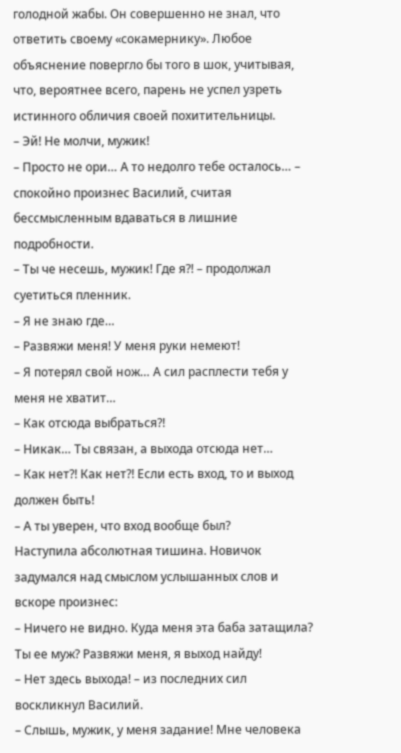голодной жабы. Он совершенно не знал, что ответить своему «сокамернику». Любое объяснение повергло бы того в шок, учитывая, что, вероятнее всего, парень не успел узреть истинного обличия своей похитительницы.
– Эй! Не молчи, мужик!
– Просто не ори… А то недолго тебе осталось… – спокойно произнес Василий, считая бессмысленным вдаваться в лишние подробности.
– Ты че несешь, мужик! Где я?! – продолжал суетиться пленник.
– Я не знаю где…
– Развяжи меня! У меня руки немеют!
– Я потерял свой нож… А сил расплести тебя у меня не хватит…
– Как отсюда выбраться?!
– Никак… Ты связан, а выхода отсюда нет…
– Как нет?! Как нет?! Если есть вход, то и выход должен быть!
– А ты уверен, что вход вообще был?
Наступила абсолютная тишина. Новичок задумался над смыслом услышанных слов и вскоре произнес:
– Ничего не видно. Куда меня эта баба затащила? Ты ее муж? Развяжи меня, я выход найду!
– Нет здесь выхода! – из последних сил воскликнул Василий.
– Слышь, мужик, у меня задание! Мне человека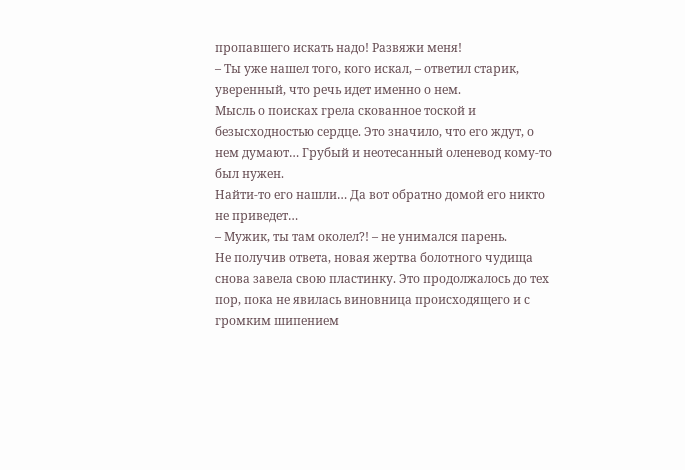пропавшего искать надо! Развяжи меня!
– Ты уже нашел того, кого искал, – ответил старик, уверенный, что речь идет именно о нем.
Мысль о поисках грела скованное тоской и безысходностью сердце. Это значило, что его ждут, о нем думают… Грубый и неотесанный оленевод кому-то был нужен.
Найти-то его нашли… Да вот обратно домой его никто не приведет…
– Мужик, ты там околел?! – не унимался парень.
Не получив ответа, новая жертва болотного чудища снова завела свою пластинку. Это продолжалось до тех пор, пока не явилась виновница происходящего и с громким шипением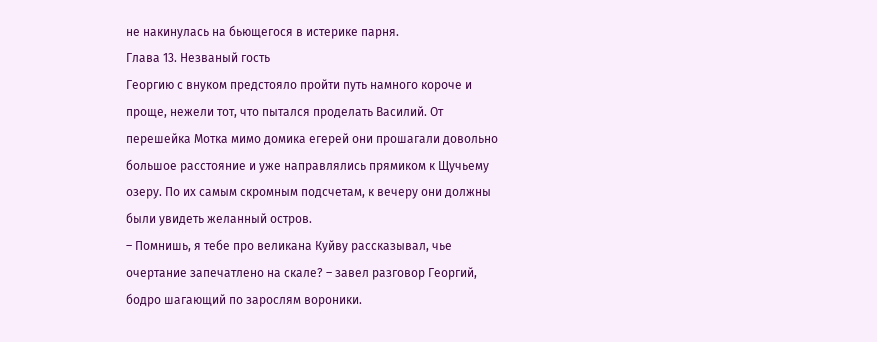не накинулась на бьющегося в истерике парня.
Глава 13. Незваный гость
Георгию с внуком предстояло пройти путь намного короче и проще, нежели тот, что пытался проделать Василий. От перешейка Мотка мимо домика егерей они прошагали довольно большое расстояние и уже направлялись прямиком к Щучьему озеру. По их самым скромным подсчетам, к вечеру они должны были увидеть желанный остров.
– Помнишь, я тебе про великана Куйву рассказывал, чье очертание запечатлено на скале? – завел разговор Георгий, бодро шагающий по зарослям вороники.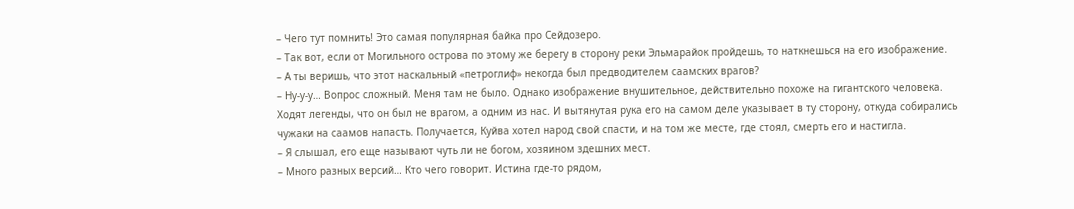– Чего тут помнить! Это самая популярная байка про Сейдозеро.
– Так вот, если от Могильного острова по этому же берегу в сторону реки Эльмарайок пройдешь, то наткнешься на его изображение.
– А ты веришь, что этот наскальный «петроглиф» некогда был предводителем саамских врагов?
– Ну-у-у… Вопрос сложный. Меня там не было. Однако изображение внушительное, действительно похоже на гигантского человека. Ходят легенды, что он был не врагом, а одним из нас. И вытянутая рука его на самом деле указывает в ту сторону, откуда собирались чужаки на саамов напасть. Получается, Куйва хотел народ свой спасти, и на том же месте, где стоял, смерть его и настигла.
– Я слышал, его еще называют чуть ли не богом, хозяином здешних мест.
– Много разных версий… Кто чего говорит. Истина где-то рядом,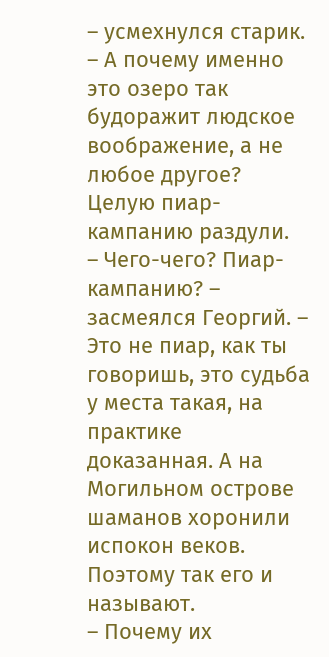– усмехнулся старик.
– А почему именно это озеро так будоражит людское воображение, а не любое другое? Целую пиар-кампанию раздули.
– Чего-чего? Пиар-кампанию? – засмеялся Георгий. – Это не пиар, как ты говоришь, это судьба у места такая, на практике доказанная. А на Могильном острове шаманов хоронили испокон веков. Поэтому так его и называют.
– Почему их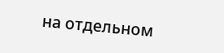на отдельном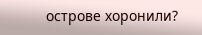острове хоронили?